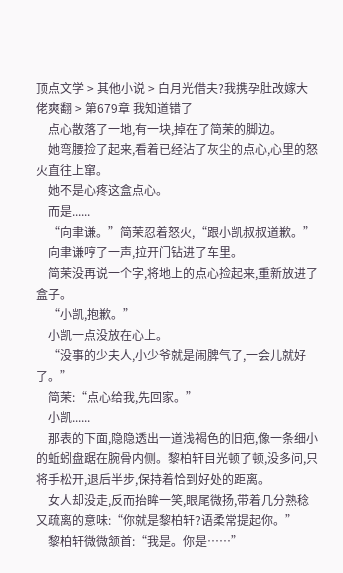顶点文学 > 其他小说 > 白月光借夫?我携孕肚改嫁大佬爽翻 > 第679章 我知道错了
    点心散落了一地,有一块,掉在了简茉的脚边。
    她弯腰捡了起来,看着已经沾了灰尘的点心,心里的怒火直往上窜。
    她不是心疼这盒点心。
    而是......
    “向聿谦。”简茉忍着怒火,“跟小凯叔叔道歉。”
    向聿谦哼了一声,拉开门钻进了车里。
    简茉没再说一个字,将地上的点心捡起来,重新放进了盒子。
    “小凯,抱歉。”
    小凯一点没放在心上。
    “没事的少夫人,小少爷就是闹脾气了,一会儿就好了。”
    简茉:“点心给我,先回家。”
    小凯......
    那表的下面,隐隐透出一道浅褐色的旧疤,像一条细小的蚯蚓盘踞在腕骨内侧。黎柏轩目光顿了顿,没多问,只将手松开,退后半步,保持着恰到好处的距离。
    女人却没走,反而抬眸一笑,眼尾微扬,带着几分熟稔又疏离的意味:“你就是黎柏轩?语柔常提起你。”
    黎柏轩微微颔首:“我是。你是……”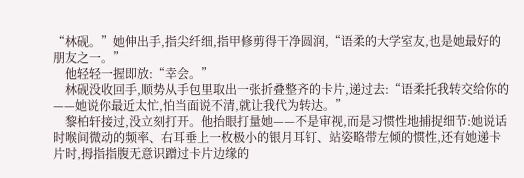“林砚。”她伸出手,指尖纤细,指甲修剪得干净圆润,“语柔的大学室友,也是她最好的朋友之一。”
    他轻轻一握即放:“幸会。”
    林砚没收回手,顺势从手包里取出一张折叠整齐的卡片,递过去:“语柔托我转交给你的——她说你最近太忙,怕当面说不清,就让我代为转达。”
    黎柏轩接过,没立刻打开。他抬眼打量她——不是审视,而是习惯性地捕捉细节:她说话时喉间微动的频率、右耳垂上一枚极小的银月耳钉、站姿略带左倾的惯性,还有她递卡片时,拇指指腹无意识蹭过卡片边缘的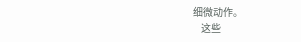细微动作。
    这些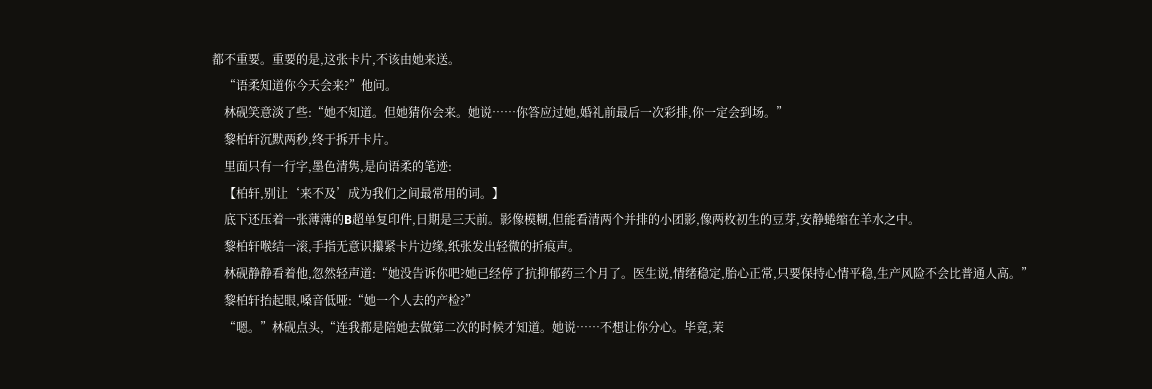都不重要。重要的是,这张卡片,不该由她来送。
    “语柔知道你今天会来?”他问。
    林砚笑意淡了些:“她不知道。但她猜你会来。她说……你答应过她,婚礼前最后一次彩排,你一定会到场。”
    黎柏轩沉默两秒,终于拆开卡片。
    里面只有一行字,墨色清隽,是向语柔的笔迹:
    【柏轩,别让‘来不及’成为我们之间最常用的词。】
    底下还压着一张薄薄的B超单复印件,日期是三天前。影像模糊,但能看清两个并排的小团影,像两枚初生的豆芽,安静蜷缩在羊水之中。
    黎柏轩喉结一滚,手指无意识攥紧卡片边缘,纸张发出轻微的折痕声。
    林砚静静看着他,忽然轻声道:“她没告诉你吧?她已经停了抗抑郁药三个月了。医生说,情绪稳定,胎心正常,只要保持心情平稳,生产风险不会比普通人高。”
    黎柏轩抬起眼,嗓音低哑:“她一个人去的产检?”
    “嗯。”林砚点头,“连我都是陪她去做第二次的时候才知道。她说……不想让你分心。毕竟,茉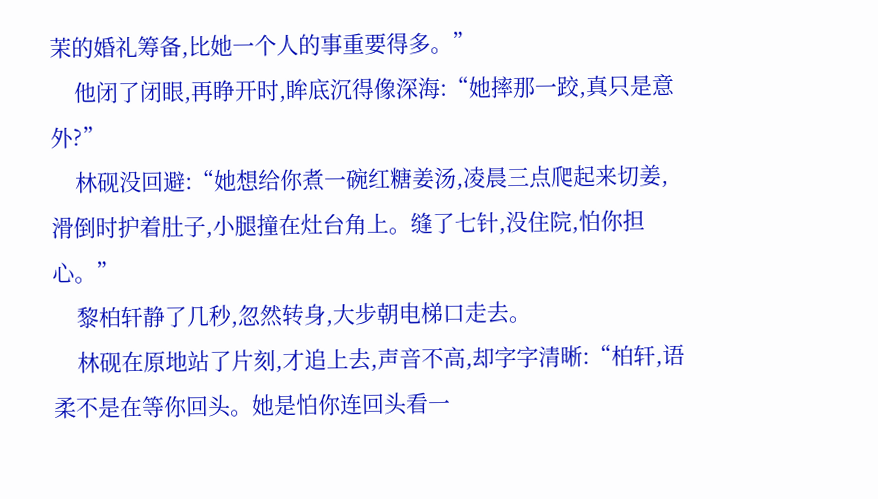茉的婚礼筹备,比她一个人的事重要得多。”
    他闭了闭眼,再睁开时,眸底沉得像深海:“她摔那一跤,真只是意外?”
    林砚没回避:“她想给你煮一碗红糖姜汤,凌晨三点爬起来切姜,滑倒时护着肚子,小腿撞在灶台角上。缝了七针,没住院,怕你担心。”
    黎柏轩静了几秒,忽然转身,大步朝电梯口走去。
    林砚在原地站了片刻,才追上去,声音不高,却字字清晰:“柏轩,语柔不是在等你回头。她是怕你连回头看一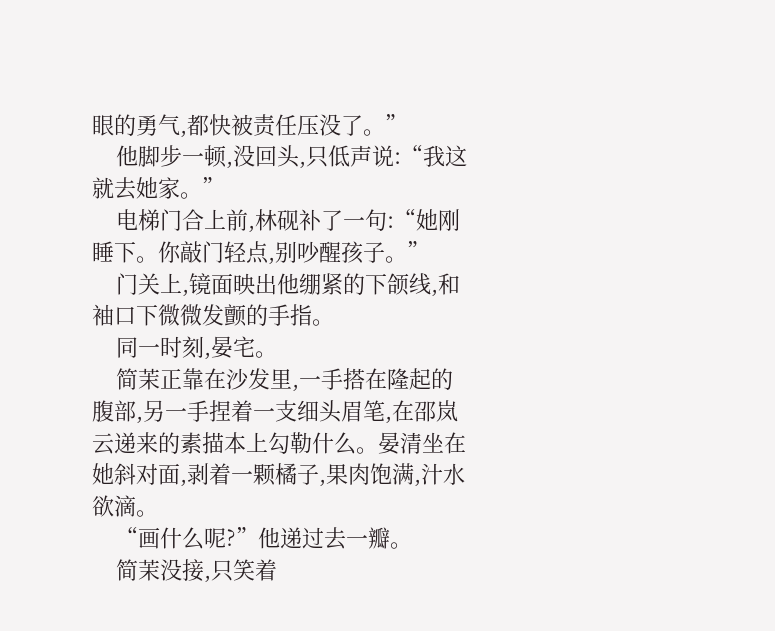眼的勇气,都快被责任压没了。”
    他脚步一顿,没回头,只低声说:“我这就去她家。”
    电梯门合上前,林砚补了一句:“她刚睡下。你敲门轻点,别吵醒孩子。”
    门关上,镜面映出他绷紧的下颌线,和袖口下微微发颤的手指。
    同一时刻,晏宅。
    简茉正靠在沙发里,一手搭在隆起的腹部,另一手捏着一支细头眉笔,在邵岚云递来的素描本上勾勒什么。晏清坐在她斜对面,剥着一颗橘子,果肉饱满,汁水欲滴。
    “画什么呢?”他递过去一瓣。
    简茉没接,只笑着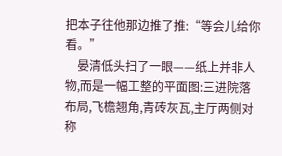把本子往他那边推了推:“等会儿给你看。”
    晏清低头扫了一眼——纸上并非人物,而是一幅工整的平面图:三进院落布局,飞檐翘角,青砖灰瓦,主厅两侧对称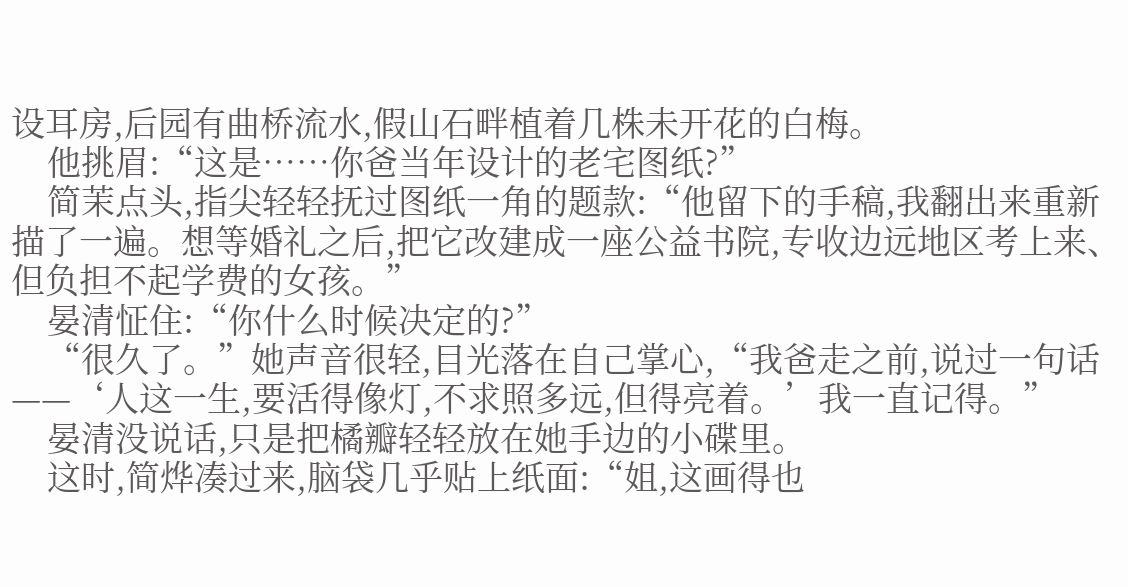设耳房,后园有曲桥流水,假山石畔植着几株未开花的白梅。
    他挑眉:“这是……你爸当年设计的老宅图纸?”
    简茉点头,指尖轻轻抚过图纸一角的题款:“他留下的手稿,我翻出来重新描了一遍。想等婚礼之后,把它改建成一座公益书院,专收边远地区考上来、但负担不起学费的女孩。”
    晏清怔住:“你什么时候决定的?”
    “很久了。”她声音很轻,目光落在自己掌心,“我爸走之前,说过一句话——‘人这一生,要活得像灯,不求照多远,但得亮着。’我一直记得。”
    晏清没说话,只是把橘瓣轻轻放在她手边的小碟里。
    这时,简烨凑过来,脑袋几乎贴上纸面:“姐,这画得也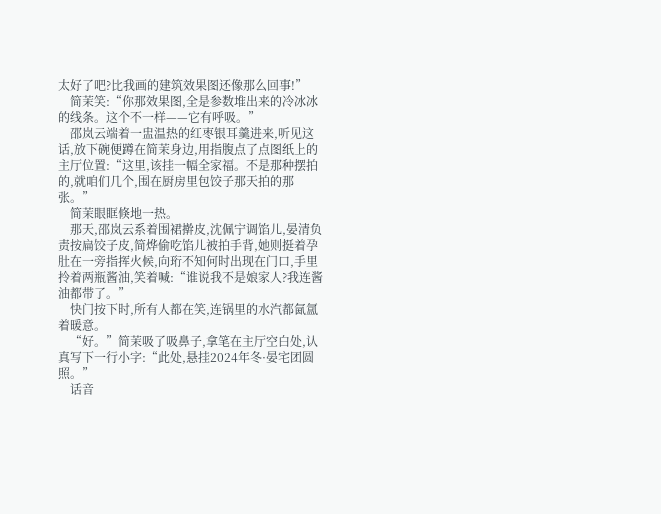太好了吧?比我画的建筑效果图还像那么回事!”
    简茉笑:“你那效果图,全是参数堆出来的冷冰冰的线条。这个不一样——它有呼吸。”
    邵岚云端着一盅温热的红枣银耳羹进来,听见这话,放下碗便蹲在简茉身边,用指腹点了点图纸上的主厅位置:“这里,该挂一幅全家福。不是那种摆拍的,就咱们几个,围在厨房里包饺子那天拍的那张。”
    简茉眼眶倏地一热。
    那天,邵岚云系着围裙擀皮,沈佩宁调馅儿,晏清负责按扁饺子皮,简烨偷吃馅儿被拍手背,她则挺着孕肚在一旁指挥火候,向珩不知何时出现在门口,手里拎着两瓶酱油,笑着喊:“谁说我不是娘家人?我连酱油都带了。”
    快门按下时,所有人都在笑,连锅里的水汽都氤氲着暖意。
    “好。”简茉吸了吸鼻子,拿笔在主厅空白处,认真写下一行小字:“此处,悬挂2024年冬·晏宅团圆照。”
    话音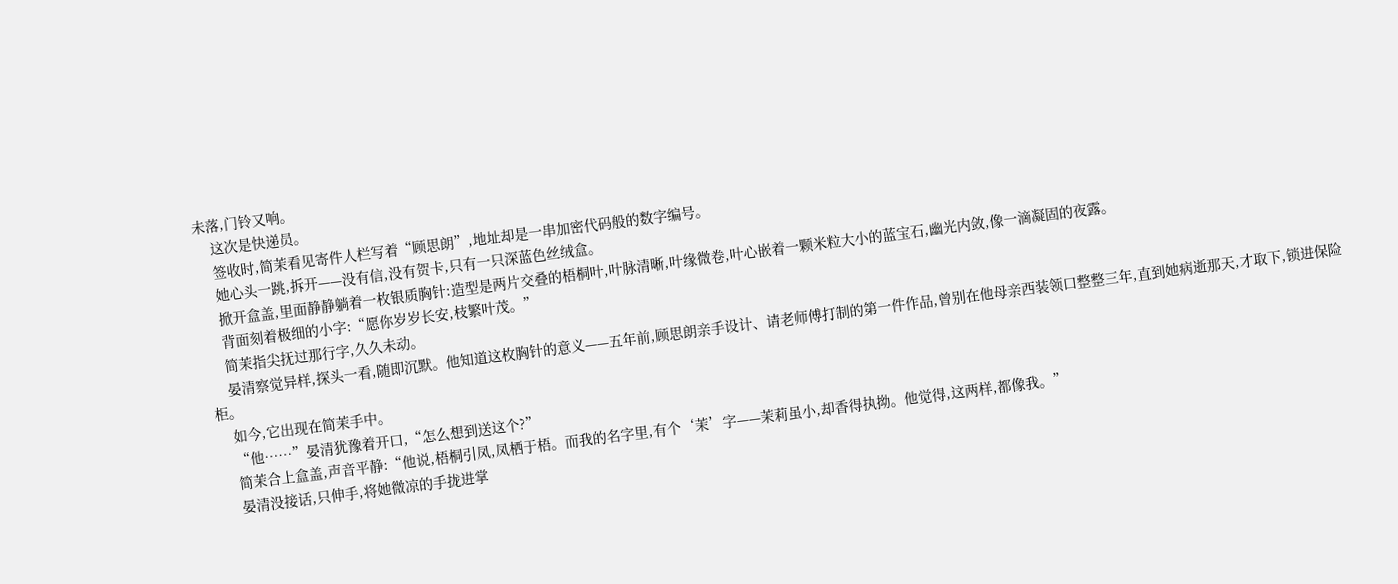未落,门铃又响。
    这次是快递员。
    签收时,简茉看见寄件人栏写着“顾思朗”,地址却是一串加密代码般的数字编号。
    她心头一跳,拆开——没有信,没有贺卡,只有一只深蓝色丝绒盒。
    掀开盒盖,里面静静躺着一枚银质胸针:造型是两片交叠的梧桐叶,叶脉清晰,叶缘微卷,叶心嵌着一颗米粒大小的蓝宝石,幽光内敛,像一滴凝固的夜露。
    背面刻着极细的小字:“愿你岁岁长安,枝繁叶茂。”
    简茉指尖抚过那行字,久久未动。
    晏清察觉异样,探头一看,随即沉默。他知道这枚胸针的意义——五年前,顾思朗亲手设计、请老师傅打制的第一件作品,曾别在他母亲西装领口整整三年,直到她病逝那天,才取下,锁进保险柜。
    如今,它出现在简茉手中。
    “他……”晏清犹豫着开口,“怎么想到送这个?”
    简茉合上盒盖,声音平静:“他说,梧桐引凤,凤栖于梧。而我的名字里,有个‘茉’字——茉莉虽小,却香得执拗。他觉得,这两样,都像我。”
    晏清没接话,只伸手,将她微凉的手拢进掌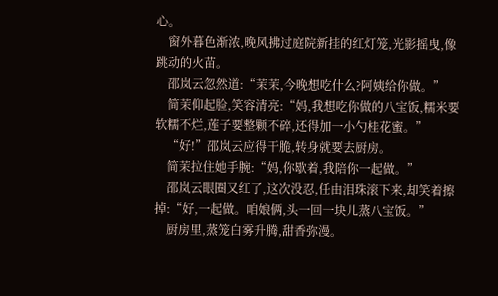心。
    窗外暮色渐浓,晚风拂过庭院新挂的红灯笼,光影摇曳,像跳动的火苗。
    邵岚云忽然道:“茉茉,今晚想吃什么?阿姨给你做。”
    简茉仰起脸,笑容清亮:“妈,我想吃你做的八宝饭,糯米要软糯不烂,莲子要整颗不碎,还得加一小勺桂花蜜。”
    “好!”邵岚云应得干脆,转身就要去厨房。
    简茉拉住她手腕:“妈,你歇着,我陪你一起做。”
    邵岚云眼圈又红了,这次没忍,任由泪珠滚下来,却笑着擦掉:“好,一起做。咱娘俩,头一回一块儿蒸八宝饭。”
    厨房里,蒸笼白雾升腾,甜香弥漫。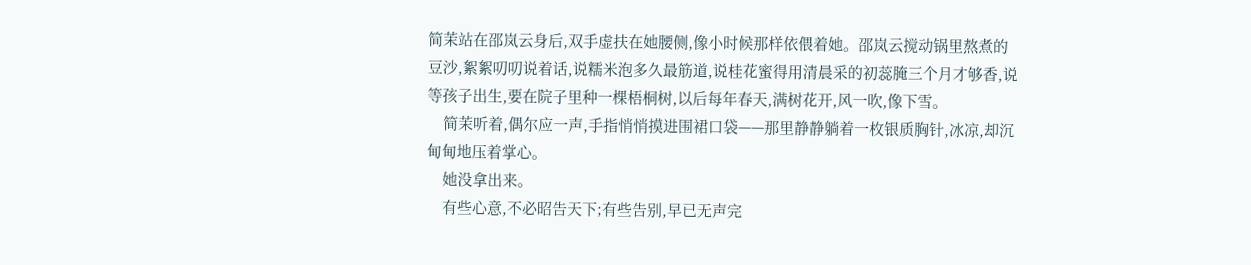简茉站在邵岚云身后,双手虚扶在她腰侧,像小时候那样依偎着她。邵岚云搅动锅里熬煮的豆沙,絮絮叨叨说着话,说糯米泡多久最筋道,说桂花蜜得用清晨采的初蕊腌三个月才够香,说等孩子出生,要在院子里种一棵梧桐树,以后每年春天,满树花开,风一吹,像下雪。
    简茉听着,偶尔应一声,手指悄悄摸进围裙口袋——那里静静躺着一枚银质胸针,冰凉,却沉甸甸地压着掌心。
    她没拿出来。
    有些心意,不必昭告天下;有些告别,早已无声完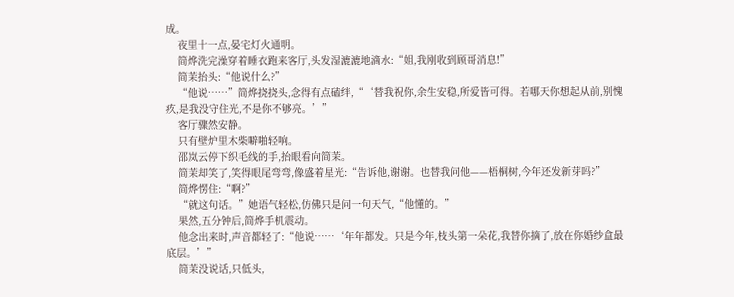成。
    夜里十一点,晏宅灯火通明。
    简烨洗完澡穿着睡衣跑来客厅,头发湿漉漉地滴水:“姐,我刚收到顾哥消息!”
    简茉抬头:“他说什么?”
    “他说……”简烨挠挠头,念得有点磕绊,“‘替我祝你,余生安稳,所爱皆可得。若哪天你想起从前,别愧疚,是我没守住光,不是你不够亮。’”
    客厅骤然安静。
    只有壁炉里木柴噼啪轻响。
    邵岚云停下织毛线的手,抬眼看向简茉。
    简茉却笑了,笑得眼尾弯弯,像盛着星光:“告诉他,谢谢。也替我问他——梧桐树,今年还发新芽吗?”
    简烨愣住:“啊?”
    “就这句话。”她语气轻松,仿佛只是问一句天气,“他懂的。”
    果然,五分钟后,简烨手机震动。
    他念出来时,声音都轻了:“他说……‘年年都发。只是今年,枝头第一朵花,我替你摘了,放在你婚纱盒最底层。’”
    简茉没说话,只低头,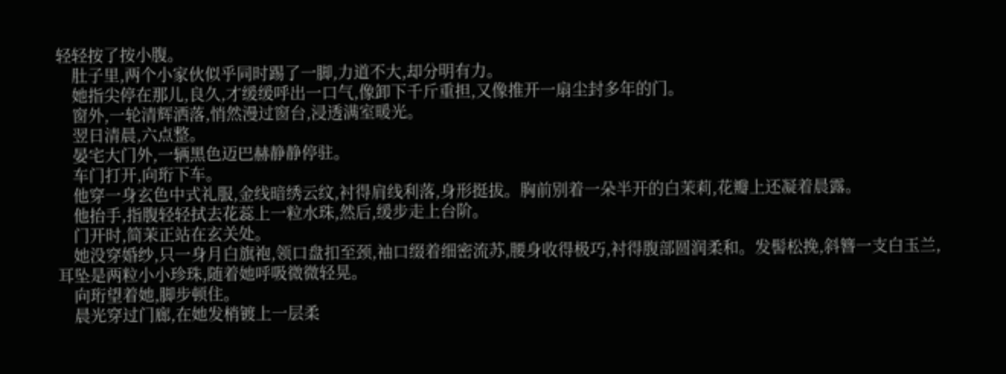轻轻按了按小腹。
    肚子里,两个小家伙似乎同时踢了一脚,力道不大,却分明有力。
    她指尖停在那儿,良久,才缓缓呼出一口气,像卸下千斤重担,又像推开一扇尘封多年的门。
    窗外,一轮清辉洒落,悄然漫过窗台,浸透满室暖光。
    翌日清晨,六点整。
    晏宅大门外,一辆黑色迈巴赫静静停驻。
    车门打开,向珩下车。
    他穿一身玄色中式礼服,金线暗绣云纹,衬得肩线利落,身形挺拔。胸前别着一朵半开的白茉莉,花瓣上还凝着晨露。
    他抬手,指腹轻轻拭去花蕊上一粒水珠,然后,缓步走上台阶。
    门开时,简茉正站在玄关处。
    她没穿婚纱,只一身月白旗袍,领口盘扣至颈,袖口缀着细密流苏,腰身收得极巧,衬得腹部圆润柔和。发髻松挽,斜簪一支白玉兰,耳坠是两粒小小珍珠,随着她呼吸微微轻晃。
    向珩望着她,脚步顿住。
    晨光穿过门廊,在她发梢镀上一层柔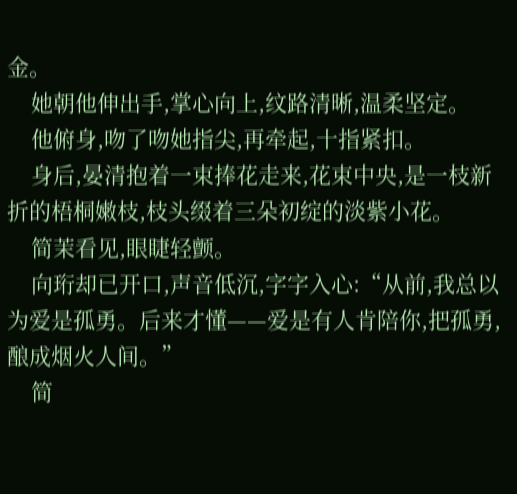金。
    她朝他伸出手,掌心向上,纹路清晰,温柔坚定。
    他俯身,吻了吻她指尖,再牵起,十指紧扣。
    身后,晏清抱着一束捧花走来,花束中央,是一枝新折的梧桐嫩枝,枝头缀着三朵初绽的淡紫小花。
    简茉看见,眼睫轻颤。
    向珩却已开口,声音低沉,字字入心:“从前,我总以为爱是孤勇。后来才懂——爱是有人肯陪你,把孤勇,酿成烟火人间。”
    简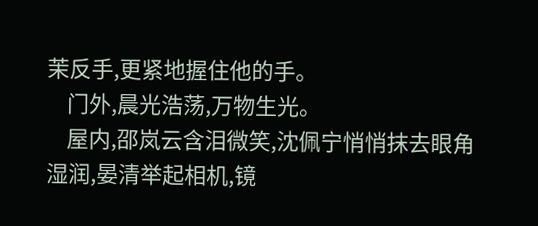茉反手,更紧地握住他的手。
    门外,晨光浩荡,万物生光。
    屋内,邵岚云含泪微笑,沈佩宁悄悄抹去眼角湿润,晏清举起相机,镜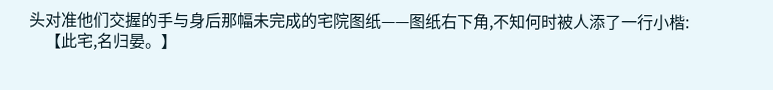头对准他们交握的手与身后那幅未完成的宅院图纸——图纸右下角,不知何时被人添了一行小楷:
    【此宅,名归晏。】